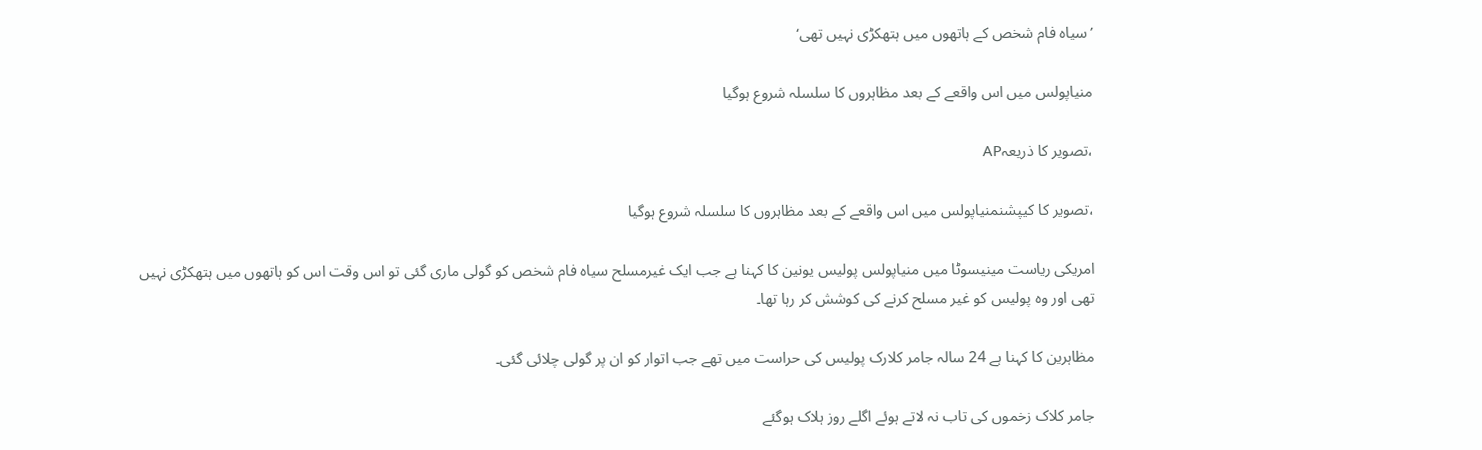’سیاہ فام شخص کے ہاتھوں میں ہتھکڑی نہیں تھی‘

منیاپولس میں اس واقعے کے بعد مظاہروں کا سلسلہ شروع ہوگیا

،تصویر کا ذریعہAP

،تصویر کا کیپشنمنیاپولس میں اس واقعے کے بعد مظاہروں کا سلسلہ شروع ہوگیا

امریکی ریاست مینیسوٹا میں منیاپولس پولیس یونین کا کہنا ہے جب ایک غیرمسلح سیاہ فام شخص کو گولی ماری گئی تو اس وقت اس کو ہاتھوں میں ہتھکڑی نہیں تھی اور وہ پولیس کو غیر مسلح کرنے کی کوشش کر رہا تھا۔

مظاہرین کا کہنا ہے 24 سالہ جامر کلارک پولیس کی حراست میں تھے جب اتوار کو ان پر گولی چلائی گئی۔

جامر کلاک زخموں کی تاب نہ لاتے ہوئے اگلے روز ہلاک ہوگئے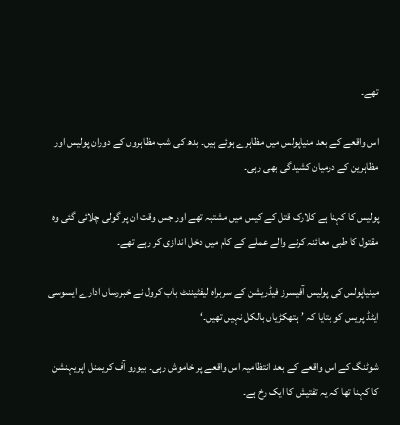تھے۔

اس واقعے کے بعد منیاپولس میں مظاہرے ہوئے ہیں۔ بدھ کی شب مظاہروں کے دوران پولیس اور مظاہرین کے درمیان کشیدگی بھی رہی۔

پولیس کا کہنا ہے کلارک قتل کے کیس میں مشتبہ تھے اور جس وقت ان پر گولی چلائی گئی وہ مقتول کا طبی معائنہ کرنے والے عملے کے کام میں دخل اندازی کر رہے تھے۔

مینیاپولس کی پولیس آفیسرز فیڈریشن کے سربراہ لیفٹیننٹ باب کرول نے خبررساں ادارے ایسوسی ایٹڈ پریس کو بتایا کہ ’ہتھکڑیاں بالکل نہیں تھیں۔‘

شوٹنگ کے اس واقعے کے بعد انتظامیہ اس واقعے پر خاموش رہی۔ بیورو آف کریمنل اپریہنشن کا کہنا تھا کہ یہ تفتیش کا ایک رخ ہے۔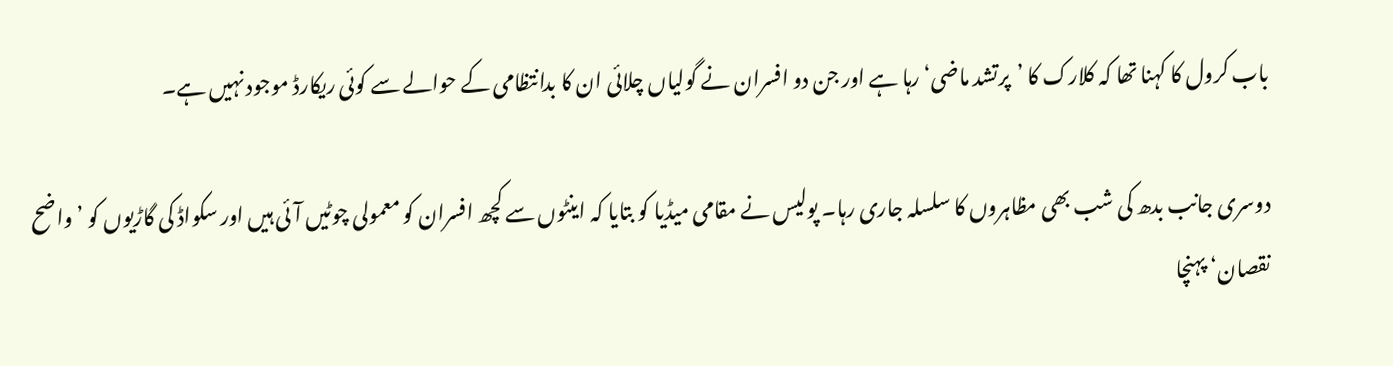باب کرول کا کہنا تھا کہ کلارک کا ’پرتشد ماضی‘ رہا ہے اور جن دو افسران نے گولیاں چلائی ان کا بدانتظامی کے حوالے سے کوئی ریکارڈ موجود نہیں ہے۔

دوسری جانب بدھ کی شب بھی مظاہروں کا سلسلہ جاری رہا۔ پولیس نے مقامی میڈیا کو بتایا کہ اینٹوں سے کچھ افسران کو معمولی چوٹیں آئی ہیں اور سکواڈ کی گاڑیوں کو ’واضح نقصان‘ پہنچا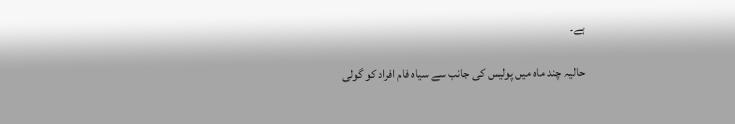ہے۔

حالیہ چند ماہ میں پولیس کی جانب سے سیاہ فام افراد کو گولی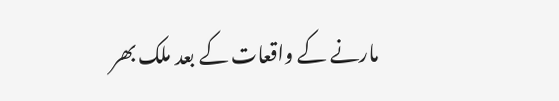مارنے کے واقعات کے بعد ملک بھر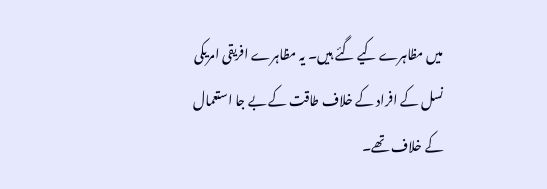میں مظاہرے کیے گئے ہیں۔ یہ مظاہرے افریقی امریکی نسل کے افراد کے خلاف طاقت کے بے جا استعمال کے خلاف تھے۔